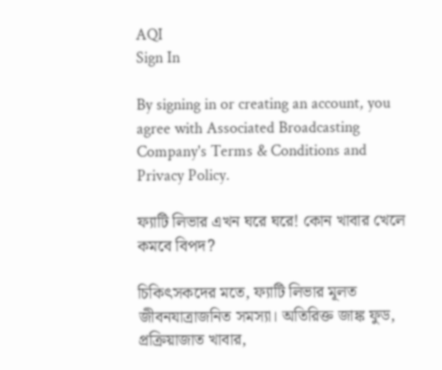AQI
Sign In

By signing in or creating an account, you agree with Associated Broadcasting Company's Terms & Conditions and Privacy Policy.

ফ্যাটি লিভার এখন ঘরে ঘরে! কোন খাবার খেলে কমবে বিপদ?

চিকিৎসকদের মতে, ফ্যাটি লিভার মূলত জীবনযাত্রাজনিত সমস্যা। অতিরিক্ত জাঙ্ক ফুড, প্রক্রিয়াজাত খাবার,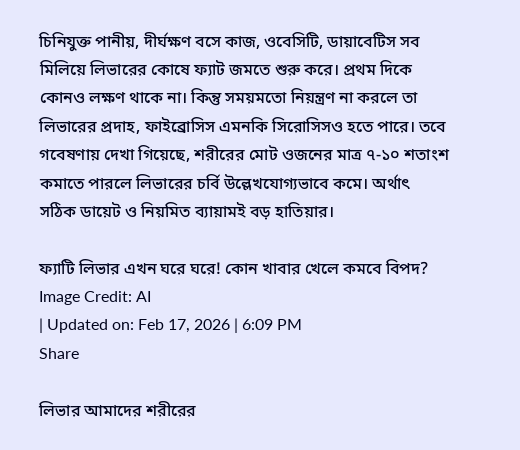চিনিযুক্ত পানীয়, দীর্ঘক্ষণ বসে কাজ, ওবেসিটি, ডায়াবেটিস সব মিলিয়ে লিভারের কোষে ফ্যাট জমতে শুরু করে। প্রথম দিকে কোনও লক্ষণ থাকে না। কিন্তু সময়মতো নিয়ন্ত্রণ না করলে তা লিভারের প্রদাহ, ফাইব্রোসিস এমনকি সিরোসিসও হতে পারে। তবে গবেষণায় দেখা গিয়েছে, শরীরের মোট ওজনের মাত্র ৭-১০ শতাংশ কমাতে পারলে লিভারের চর্বি উল্লেখযোগ্যভাবে কমে। অর্থাৎ সঠিক ডায়েট ও নিয়মিত ব্যায়ামই বড় হাতিয়ার।

ফ্যাটি লিভার এখন ঘরে ঘরে! কোন খাবার খেলে কমবে বিপদ?
Image Credit: AI
| Updated on: Feb 17, 2026 | 6:09 PM
Share

লিভার আমাদের শরীরের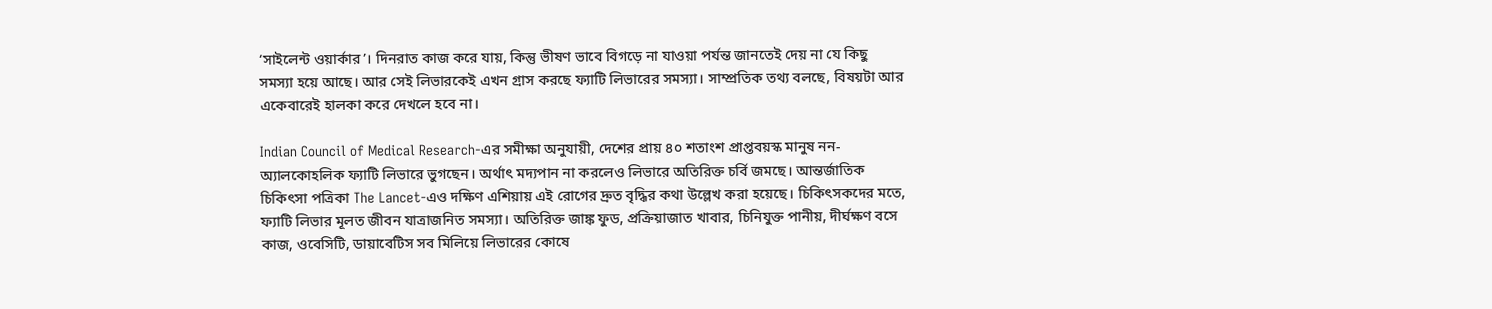‘সাইলেন্ট ওয়ার্কার’। দিনরাত কাজ করে যায়, কিন্তু ভীষণ ভাবে বিগড়ে না যাওয়া পর্যন্ত জানতেই দেয় না যে কিছু সমস্যা হয়ে আছে। আর সেই লিভারকেই এখন গ্রাস করছে ফ্যাটি লিভারের সমস্যা। সাম্প্রতিক তথ্য বলছে, বিষয়টা আর একেবারেই হালকা করে দেখলে হবে না।

Indian Council of Medical Research-এর সমীক্ষা অনুযায়ী, দেশের প্রায় ৪০ শতাংশ প্রাপ্তবয়স্ক মানুষ নন-অ্যালকোহলিক ফ্যাটি লিভারে ভুগছেন। অর্থাৎ মদ্যপান না করলেও লিভারে অতিরিক্ত চর্বি জমছে। আন্তর্জাতিক চিকিৎসা পত্রিকা The Lancet-এও দক্ষিণ এশিয়ায় এই রোগের দ্রুত বৃদ্ধির কথা উল্লেখ করা হয়েছে। চিকিৎসকদের মতে, ফ্যাটি লিভার মূলত জীবন যাত্রাজনিত সমস্যা। অতিরিক্ত জাঙ্ক ফুড, প্রক্রিয়াজাত খাবার, চিনিযুক্ত পানীয়, দীর্ঘক্ষণ বসে কাজ, ওবেসিটি, ডায়াবেটিস সব মিলিয়ে লিভারের কোষে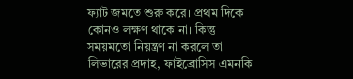ফ্যাট জমতে শুরু করে। প্রথম দিকে কোনও লক্ষণ থাকে না। কিন্তু সময়মতো নিয়ন্ত্রণ না করলে তা লিভারের প্রদাহ, ফাইব্রোসিস এমনকি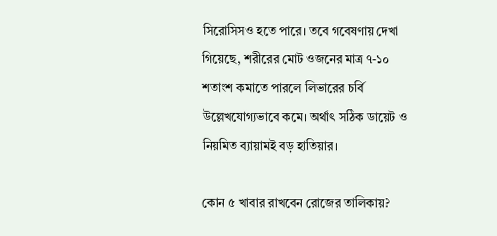সিরোসিসও হতে পারে। তবে গবেষণায় দেখা গিয়েছে, শরীরের মোট ওজনের মাত্র ৭-১০ শতাংশ কমাতে পারলে লিভারের চর্বি উল্লেখযোগ্যভাবে কমে। অর্থাৎ সঠিক ডায়েট ও নিয়মিত ব্যায়ামই বড় হাতিয়ার।

কোন ৫ খাবার রাখবেন রোজের তালিকায়?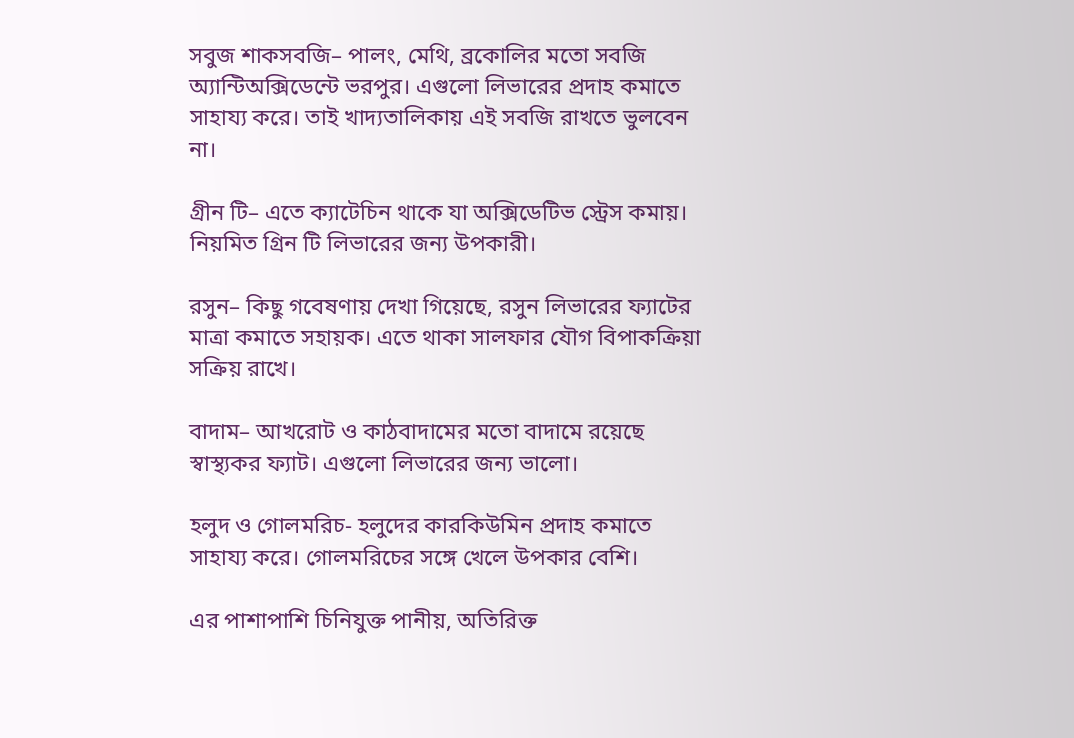সবুজ শাকসবজি– পালং, মেথি, ব্রকোলির মতো সবজি অ্যান্টিঅক্সিডেন্টে ভরপুর। এগুলো লিভারের প্রদাহ কমাতে সাহায্য করে। তাই খাদ্যতালিকায় এই সবজি রাখতে ভুলবেন না।

গ্রীন টি– এতে ক্যাটেচিন থাকে যা অক্সিডেটিভ স্ট্রেস কমায়। নিয়মিত গ্রিন টি লিভারের জন্য উপকারী।

রসুন– কিছু গবেষণায় দেখা গিয়েছে, রসুন লিভারের ফ্যাটের মাত্রা কমাতে সহায়ক। এতে থাকা সালফার যৌগ বিপাকক্রিয়া সক্রিয় রাখে।

বাদাম– আখরোট ও কাঠবাদামের মতো বাদামে রয়েছে স্বাস্থ্যকর ফ্যাট। এগুলো লিভারের জন্য ভালো।

হলুদ ও গোলমরিচ- হলুদের কারকিউমিন প্রদাহ কমাতে সাহায্য করে। গোলমরিচের সঙ্গে খেলে উপকার বেশি।

এর পাশাপাশি চিনিযুক্ত পানীয়, অতিরিক্ত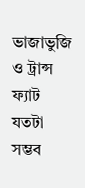ভাজাভুজি ও ট্রান্স ফ্যাট যতটা সম্ভব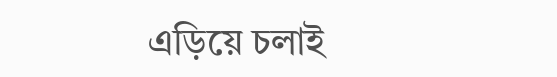এড়িয়ে চলাই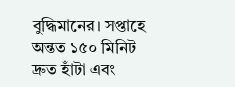বুদ্ধিমানের। সপ্তাহে অন্তত ১৫০ মিনিট দ্রুত হাঁটা এবং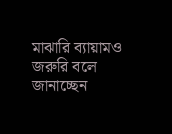মাঝারি ব্যায়ামও জরুরি বলে জানাচ্ছেন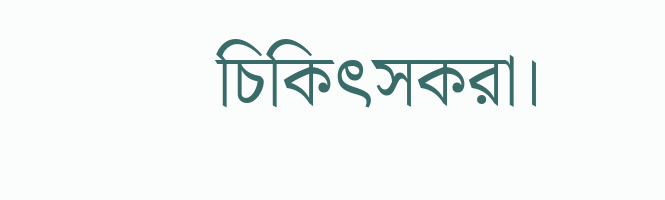চিকিৎসকরা।